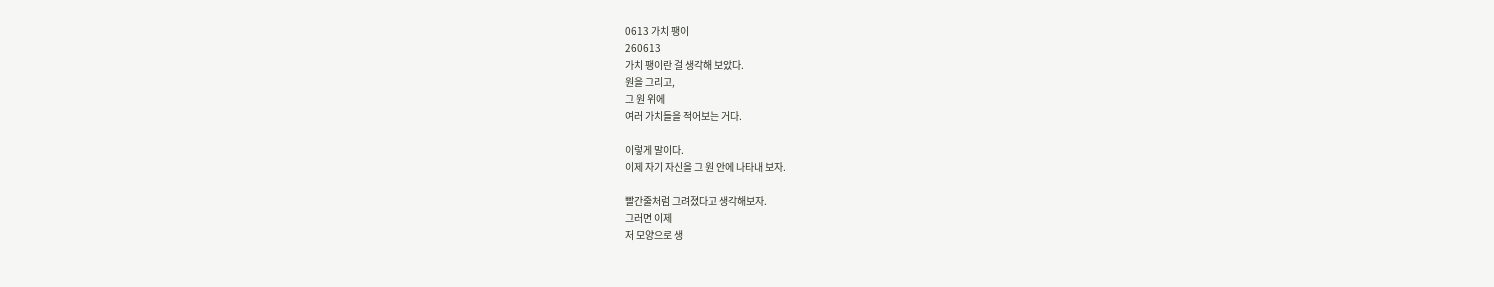0613 가치 팽이
260613
가치 팽이란 걸 생각해 보았다.
원을 그리고,
그 원 위에
여러 가치들을 적어보는 거다.

이렇게 말이다.
이제 자기 자신을 그 원 안에 나타내 보자.

빨간줄처럼 그려졌다고 생각해보자.
그러면 이제
저 모양으로 생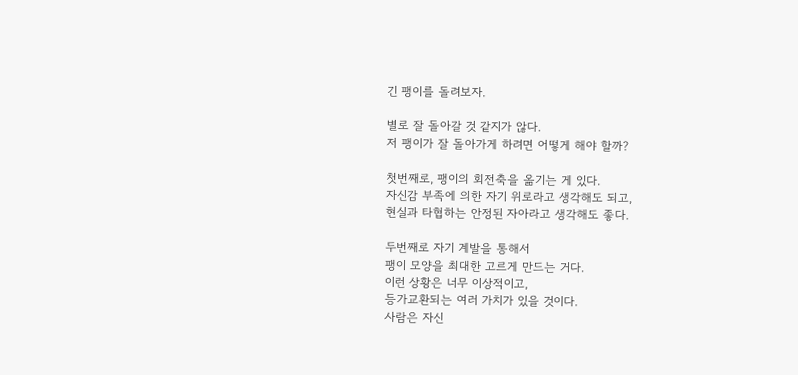긴 팽이를 돌려보자.

별로 잘 돌아갈 것 같지가 않다.
저 팽이가 잘 돌아가게 하려면 어떻게 해야 할까?

첫번째로, 팽이의 회전축을 옮기는 게 있다.
자신감 부족에 의한 자기 위로라고 생각해도 되고,
현실과 타협하는 안정된 자아라고 생각해도 좋다.

두번째로 자기 계발을 통해서
팽이 모양을 최대한 고르게 만드는 거다.
이런 상황은 너무 이상적이고,
등가교환되는 여러 가치가 있을 것이다.
사람은 자신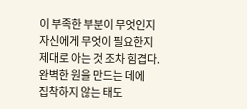이 부족한 부분이 무엇인지
자신에게 무엇이 필요한지
제대로 아는 것 조차 힘겹다.
완벽한 원을 만드는 데에
집착하지 않는 태도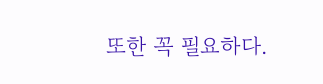또한 꼭 필요하다.